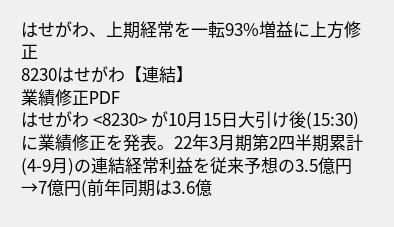はせがわ、上期経常を一転93%増益に上方修正
8230はせがわ【連結】
業績修正PDF
はせがわ <8230> が10月15日大引け後(15:30)に業績修正を発表。22年3月期第2四半期累計(4-9月)の連結経常利益を従来予想の3.5億円→7億円(前年同期は3.6億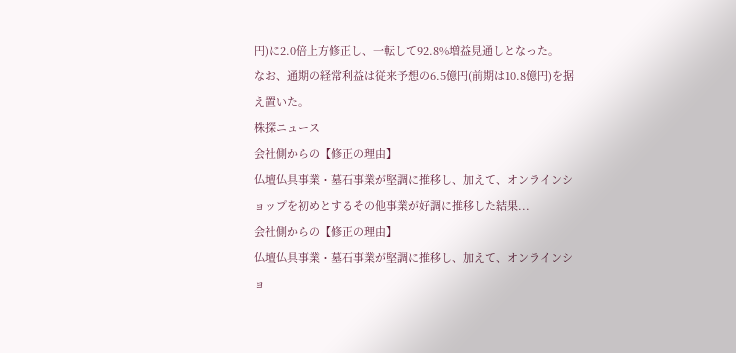円)に2.0倍上方修正し、一転して92.8%増益見通しとなった。
なお、通期の経常利益は従来予想の6.5億円(前期は10.8億円)を据え置いた。
株探ニュース
会社側からの【修正の理由】
仏壇仏具事業・墓石事業が堅調に推移し、加えて、オンラインショップを初めとするその他事業が好調に推移した結果...
会社側からの【修正の理由】
仏壇仏具事業・墓石事業が堅調に推移し、加えて、オンラインショ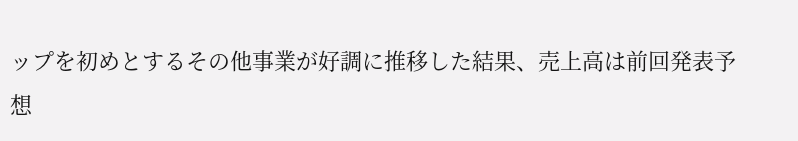ップを初めとするその他事業が好調に推移した結果、売上高は前回発表予想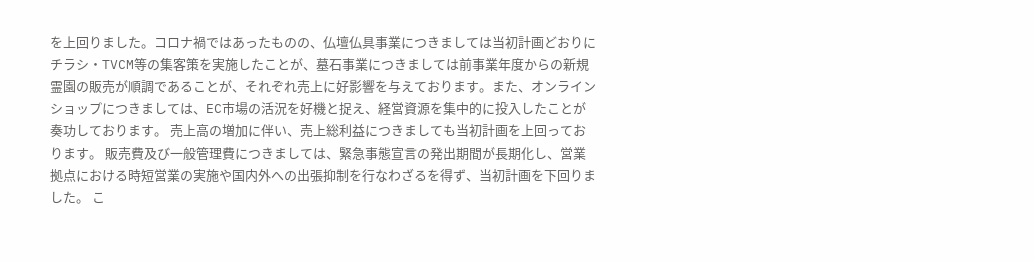を上回りました。コロナ禍ではあったものの、仏壇仏具事業につきましては当初計画どおりにチラシ・TVCM等の集客策を実施したことが、墓石事業につきましては前事業年度からの新規霊園の販売が順調であることが、それぞれ売上に好影響を与えております。また、オンラインショップにつきましては、EC市場の活況を好機と捉え、経営資源を集中的に投入したことが奏功しております。 売上高の増加に伴い、売上総利益につきましても当初計画を上回っております。 販売費及び一般管理費につきましては、緊急事態宣言の発出期間が長期化し、営業拠点における時短営業の実施や国内外への出張抑制を行なわざるを得ず、当初計画を下回りました。 こ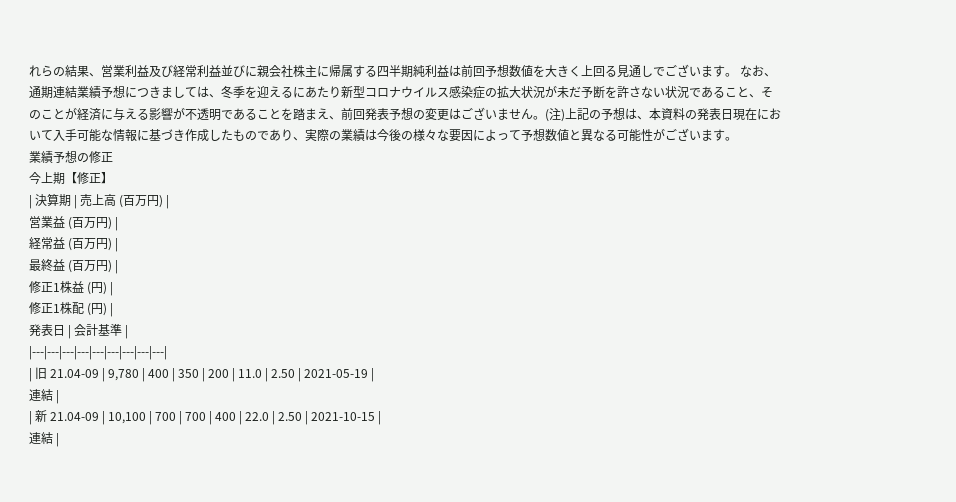れらの結果、営業利益及び経常利益並びに親会社株主に帰属する四半期純利益は前回予想数値を大きく上回る見通しでございます。 なお、通期連結業績予想につきましては、冬季を迎えるにあたり新型コロナウイルス感染症の拡大状況が未だ予断を許さない状況であること、そのことが経済に与える影響が不透明であることを踏まえ、前回発表予想の変更はございません。(注)上記の予想は、本資料の発表日現在において入手可能な情報に基づき作成したものであり、実際の業績は今後の様々な要因によって予想数値と異なる可能性がございます。
業績予想の修正
今上期【修正】
| 決算期 | 売上高 (百万円) |
営業益 (百万円) |
経常益 (百万円) |
最終益 (百万円) |
修正1株益 (円) |
修正1株配 (円) |
発表日 | 会計基準 |
|---|---|---|---|---|---|---|---|---|
| 旧 21.04-09 | 9,780 | 400 | 350 | 200 | 11.0 | 2.50 | 2021-05-19 |
連結 |
| 新 21.04-09 | 10,100 | 700 | 700 | 400 | 22.0 | 2.50 | 2021-10-15 |
連結 |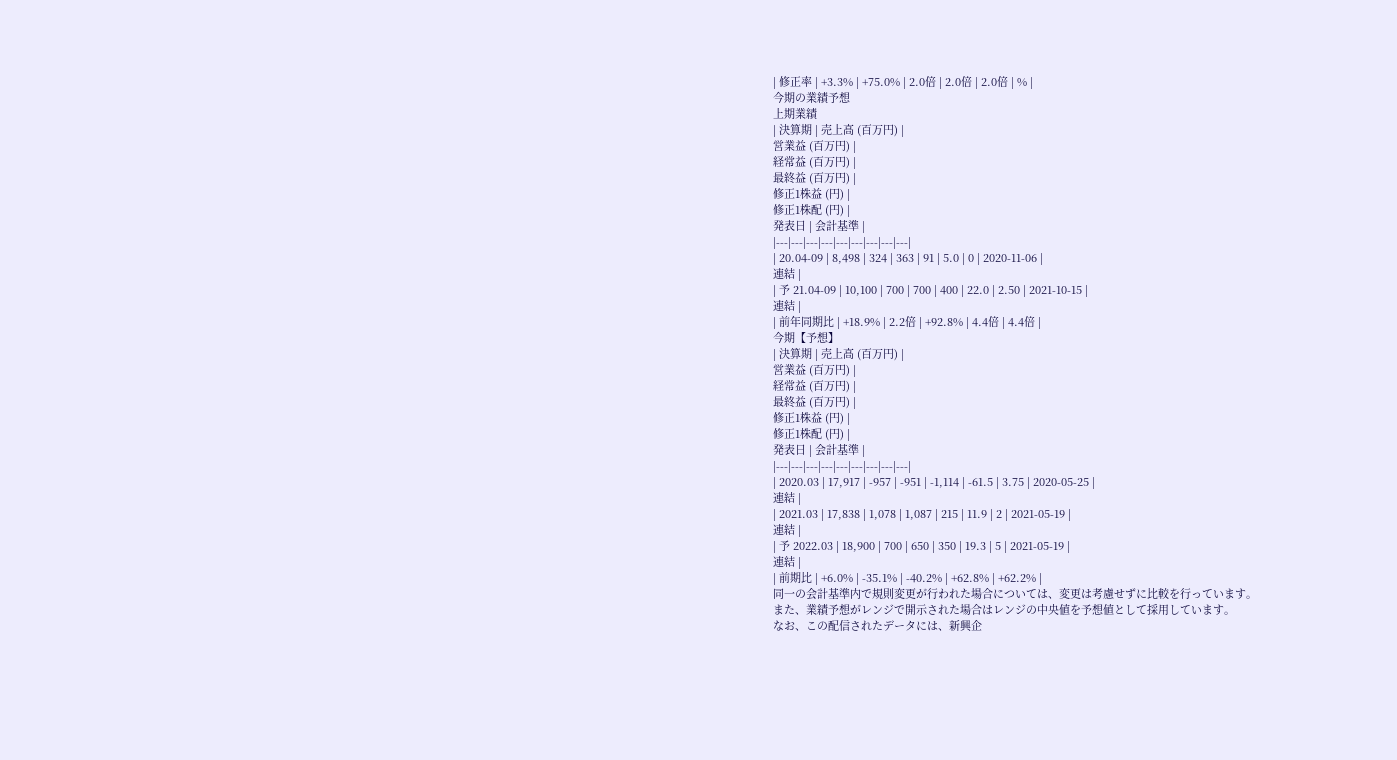| 修正率 | +3.3% | +75.0% | 2.0倍 | 2.0倍 | 2.0倍 | % |
今期の業績予想
上期業績
| 決算期 | 売上高 (百万円) |
営業益 (百万円) |
経常益 (百万円) |
最終益 (百万円) |
修正1株益 (円) |
修正1株配 (円) |
発表日 | 会計基準 |
|---|---|---|---|---|---|---|---|---|
| 20.04-09 | 8,498 | 324 | 363 | 91 | 5.0 | 0 | 2020-11-06 |
連結 |
| 予 21.04-09 | 10,100 | 700 | 700 | 400 | 22.0 | 2.50 | 2021-10-15 |
連結 |
| 前年同期比 | +18.9% | 2.2倍 | +92.8% | 4.4倍 | 4.4倍 |
今期【予想】
| 決算期 | 売上高 (百万円) |
営業益 (百万円) |
経常益 (百万円) |
最終益 (百万円) |
修正1株益 (円) |
修正1株配 (円) |
発表日 | 会計基準 |
|---|---|---|---|---|---|---|---|---|
| 2020.03 | 17,917 | -957 | -951 | -1,114 | -61.5 | 3.75 | 2020-05-25 |
連結 |
| 2021.03 | 17,838 | 1,078 | 1,087 | 215 | 11.9 | 2 | 2021-05-19 |
連結 |
| 予 2022.03 | 18,900 | 700 | 650 | 350 | 19.3 | 5 | 2021-05-19 |
連結 |
| 前期比 | +6.0% | -35.1% | -40.2% | +62.8% | +62.2% |
同一の会計基準内で規則変更が行われた場合については、変更は考慮せずに比較を行っています。
また、業績予想がレンジで開示された場合はレンジの中央値を予想値として採用しています。
なお、この配信されたデータには、新興企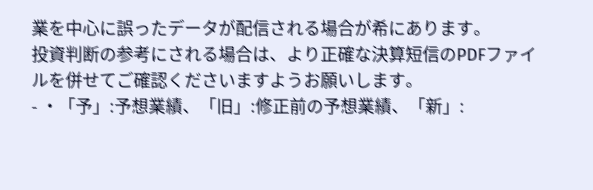業を中心に誤ったデータが配信される場合が希にあります。
投資判断の参考にされる場合は、より正確な決算短信のPDFファイルを併せてご確認くださいますようお願いします。
- ・「予」:予想業績、「旧」:修正前の予想業績、「新」: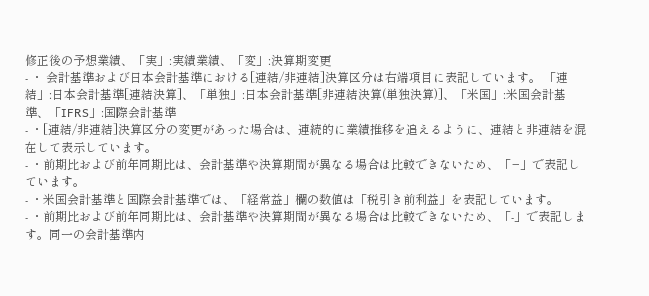修正後の予想業績、「実」:実績業績、「変」:決算期変更
- ・ 会計基準および日本会計基準における[連結/非連結]決算区分は右端項目に表記しています。 「連結」:日本会計基準[連結決算]、「単独」:日本会計基準[非連結決算(単独決算)]、「米国」:米国会計基準、「IFRS」:国際会計基準
- ・[連結/非連結]決算区分の変更があった場合は、連続的に業績推移を追えるように、連結と非連結を混在して表示しています。
- ・前期比および前年同期比は、会計基準や決算期間が異なる場合は比較できないため、「−」で表記しています。
- ・米国会計基準と国際会計基準では、「経常益」欄の数値は「税引き前利益」を表記しています。
- ・前期比および前年同期比は、会計基準や決算期間が異なる場合は比較できないため、「-」で表記します。同一の会計基準内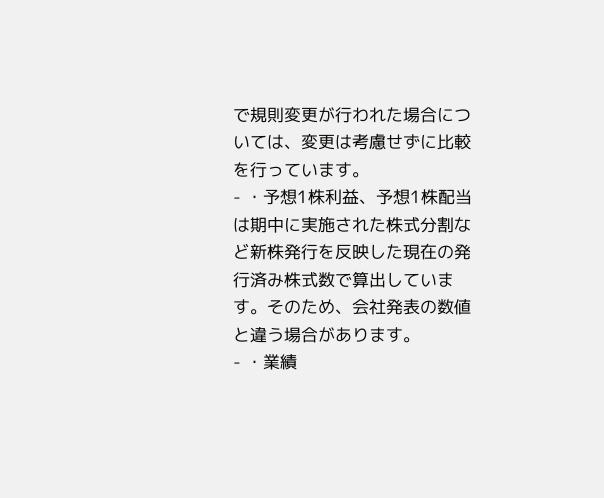で規則変更が行われた場合については、変更は考慮せずに比較を行っています。
- ・予想1株利益、予想1株配当は期中に実施された株式分割など新株発行を反映した現在の発行済み株式数で算出しています。そのため、会社発表の数値と違う場合があります。
- ・業績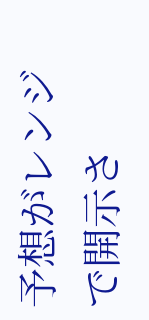予想がレンジで開示さ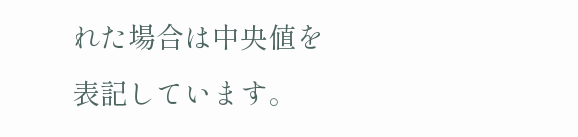れた場合は中央値を表記しています。